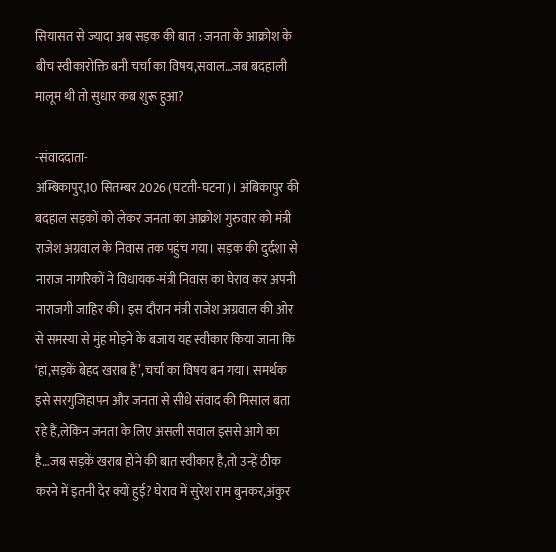सियासत से ज्यादा अब सड़क की बात : जनता के आक्रोश के बीच स्वीकारोक्ति बनी चर्चा का विषय,सवाल…जब बदहाली मालूम थी तो सुधार कब शुरू हुआ?

-संवाददाता-
अम्बिकापुर,10 सितम्बर 2026 (घटती-घटना)। अंबिकापुर की बदहाल सड़कों को लेकर जनता का आक्रोश गुरुवार को मंत्री राजेश अग्रवाल के निवास तक पहुंच गया। सड़क की दुर्दशा से नाराज नागरिकों ने विधायक-मंत्री निवास का घेराव कर अपनी नाराजगी जाहिर की। इस दौरान मंत्री राजेश अग्रवाल की ओर से समस्या से मुंह मोड़ने के बजाय यह स्वीकार किया जाना कि ‘हां,सड़कें बेहद खराब हैं’,चर्चा का विषय बन गया। समर्थक इसे सरगुजिहापन और जनता से सीधे संवाद की मिसाल बता रहे हैं,लेकिन जनता के लिए असली सवाल इससे आगे का है…जब सड़कें खराब होने की बात स्वीकार है,तो उन्हें ठीक करने में इतनी देर क्यों हुई? घेराव में सुरेश राम बुनकर,अंकुर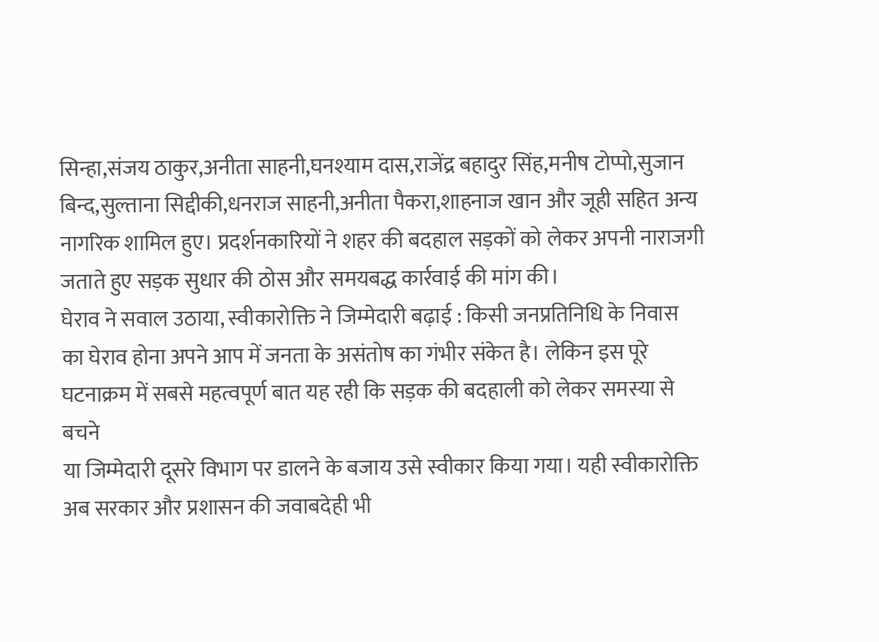सिन्हा,संजय ठाकुर,अनीता साहनी,घनश्याम दास,राजेंद्र बहादुर सिंह,मनीष टोप्पो,सुजान बिन्द,सुल्ताना सिद्दीकी,धनराज साहनी,अनीता पैकरा,शाहनाज खान और जूही सहित अन्य नागरिक शामिल हुए। प्रदर्शनकारियों ने शहर की बदहाल सड़कों को लेकर अपनी नाराजगी जताते हुए सड़क सुधार की ठोस और समयबद्ध कार्रवाई की मांग की।
घेराव ने सवाल उठाया, स्वीकारोक्ति ने जिम्मेदारी बढ़ाई : किसी जनप्रतिनिधि के निवास का घेराव होना अपने आप में जनता के असंतोष का गंभीर संकेत है। लेकिन इस पूरे घटनाक्रम में सबसे महत्वपूर्ण बात यह रही कि सड़क की बदहाली को लेकर समस्या से बचने
या जिम्मेदारी दूसरे विभाग पर डालने के बजाय उसे स्वीकार किया गया। यही स्वीकारोक्ति अब सरकार और प्रशासन की जवाबदेही भी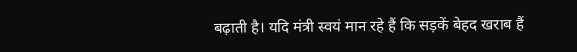बढ़ाती है। यदि मंत्री स्वयं मान रहे हैं कि सड़कें बेहद खराब हैं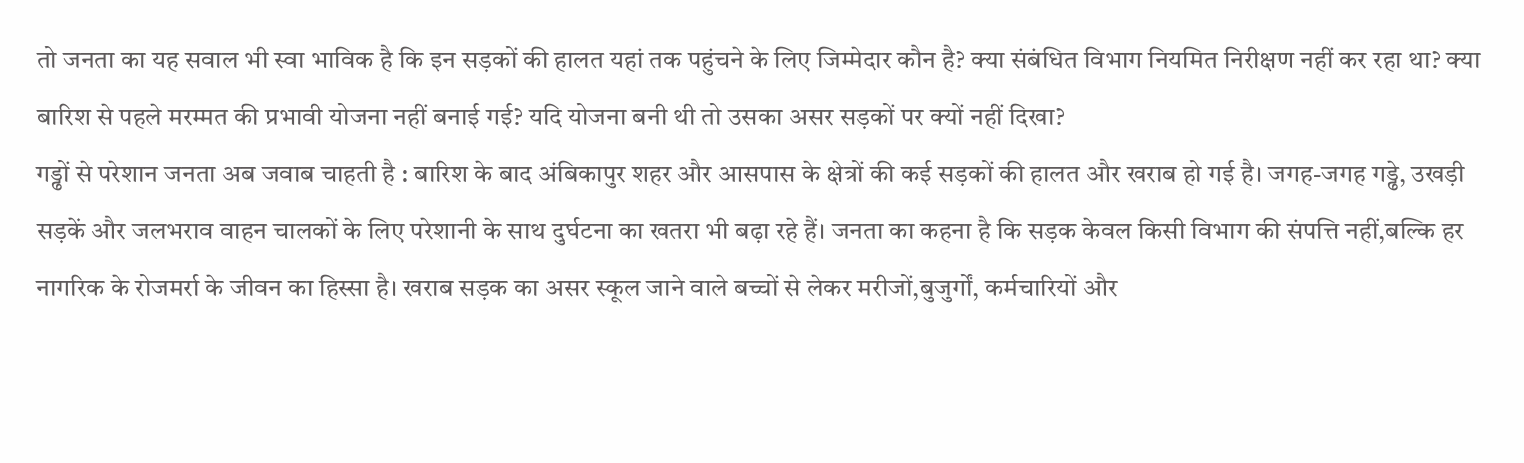तो जनता का यह सवाल भी स्वा भाविक है कि इन सड़कों की हालत यहां तक पहुंचने के लिए जिम्मेदार कौन है? क्या संबंधित विभाग नियमित निरीक्षण नहीं कर रहा था? क्या बारिश से पहले मरम्मत की प्रभावी योजना नहीं बनाई गई? यदि योजना बनी थी तो उसका असर सड़कों पर क्यों नहीं दिखा?
गड्ढों से परेशान जनता अब जवाब चाहती है : बारिश के बाद अंबिकापुर शहर और आसपास के क्षेत्रों की कई सड़कों की हालत और खराब हो गई है। जगह-जगह गड्ढे, उखड़ी सड़कें और जलभराव वाहन चालकों के लिए परेशानी के साथ दुर्घटना का खतरा भी बढ़ा रहे हैं। जनता का कहना है कि सड़क केवल किसी विभाग की संपत्ति नहीं,बल्कि हर नागरिक के रोजमर्रा के जीवन का हिस्सा है। खराब सड़क का असर स्कूल जाने वाले बच्चों से लेकर मरीजों,बुजुर्गों, कर्मचारियों और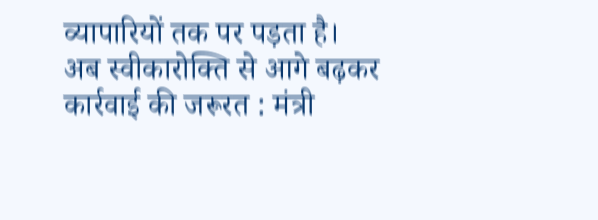व्यापारियों तक पर पड़ता है।
अब स्वीकारोक्ति से आगे बढ़कर कार्रवाई की जरूरत : मंत्री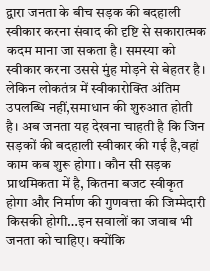द्वारा जनता के बीच सड़क की बदहाली स्वीकार करना संवाद की दृष्टि से सकारात्मक कदम माना जा सकता है। समस्या को स्वीकार करना उससे मुंह मोड़ने से बेहतर है। लेकिन लोकतंत्र में स्वीकारोक्ति अंतिम उपलब्धि नहीं,समाधान की शुरुआत होती है। अब जनता यह देखना चाहती है कि जिन सड़कों की बदहाली स्वीकार की गई है,वहां काम कब शुरू होगा। कौन सी सड़क प्राथमिकता में है, कितना बजट स्वीकृत होगा और निर्माण की गुणवत्ता की जिम्मेदारी किसकी होगी…इन सवालों का जवाब भी जनता को चाहिए। क्योंकि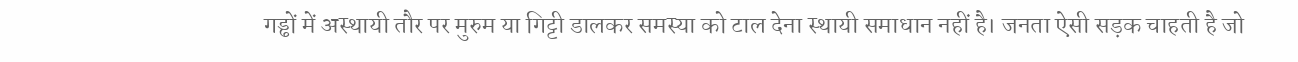गड्ढों में अस्थायी तौर पर मुरुम या गिट्टी डालकर समस्या को टाल देना स्थायी समाधान नहीं है। जनता ऐसी सड़क चाहती है जो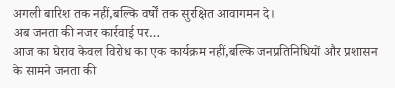अगली बारिश तक नहीं,बल्कि वर्षों तक सुरक्षित आवागमन दे।
अब जनता की नजर कार्रवाई पर…
आज का घेराव केवल विरोध का एक कार्यक्रम नहीं,बल्कि जनप्रतिनिधियों और प्रशासन के सामने जनता की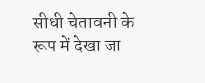सीधी चेतावनी के रूप में देखा जा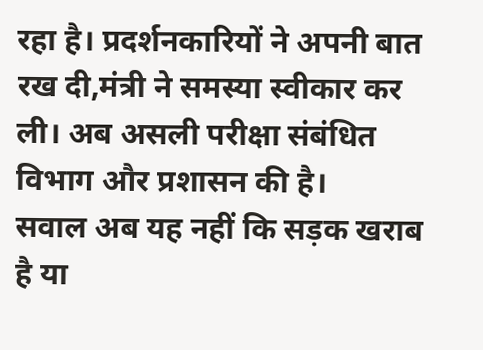रहा है। प्रदर्शनकारियों ने अपनी बात रख दी,मंत्री ने समस्या स्वीकार कर ली। अब असली परीक्षा संबंधित विभाग और प्रशासन की है।
सवाल अब यह नहीं कि सड़क खराब है या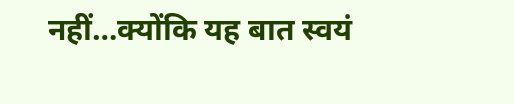नहीं…क्योंकि यह बात स्वयं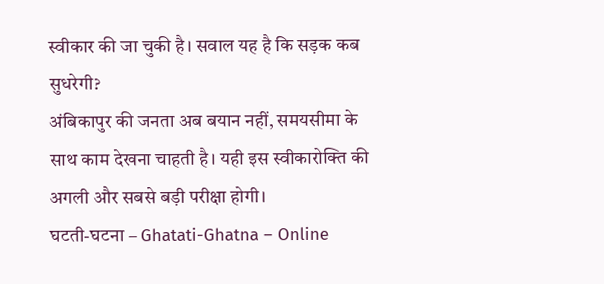स्वीकार की जा चुकी है। सवाल यह है कि सड़क कब सुधरेगी?
अंबिकापुर की जनता अब बयान नहीं, समयसीमा के साथ काम देखना चाहती है। यही इस स्वीकारोक्ति की अगली और सबसे बड़ी परीक्षा होगी।
घटती-घटना – Ghatati-Ghatna – Online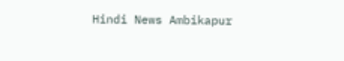Hindi News Ambikapur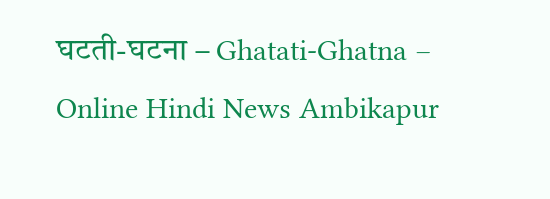घटती-घटना – Ghatati-Ghatna – Online Hindi News Ambikapur